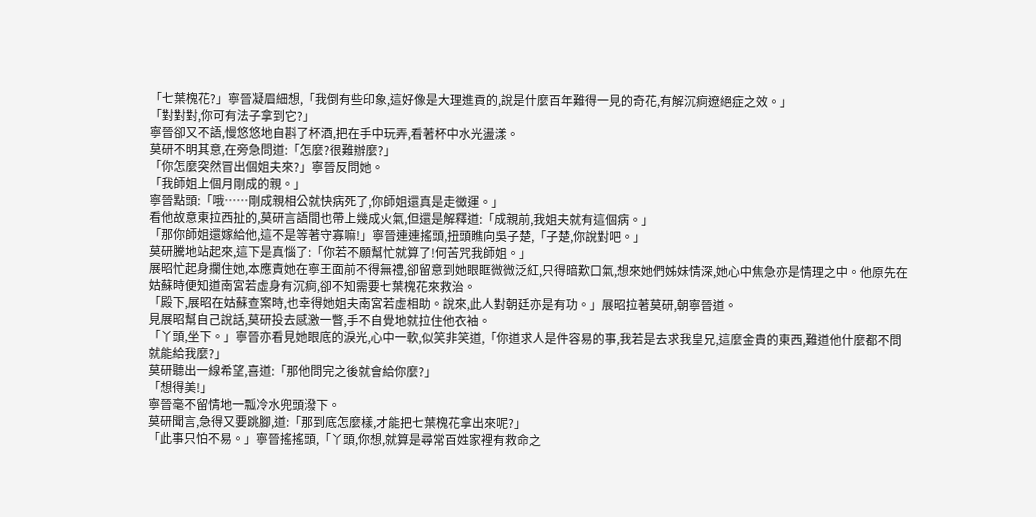「七葉槐花?」寧晉凝眉細想,「我倒有些印象,這好像是大理進貢的,說是什麼百年難得一見的奇花,有解沉痾遼絕症之效。」
「對對對,你可有法子拿到它?」
寧晉卻又不語,慢悠悠地自斟了杯酒,把在手中玩弄,看著杯中水光盪漾。
莫研不明其意,在旁急問道:「怎麼?很難辦麼?」
「你怎麼突然冒出個姐夫來?」寧晉反問她。
「我師姐上個月剛成的親。」
寧晉點頭:「哦……剛成親相公就快病死了,你師姐還真是走黴運。」
看他故意東拉西扯的,莫研言語間也帶上幾成火氣,但還是解釋道:「成親前,我姐夫就有這個病。」
「那你師姐還嫁給他,這不是等著守寡嘛!」寧晉連連搖頭,扭頭瞧向吳子楚,「子楚,你說對吧。」
莫研騰地站起來,這下是真惱了:「你若不願幫忙就算了!何苦咒我師姐。」
展昭忙起身攔住她,本應責她在寧王面前不得無禮,卻留意到她眼眶微微泛紅,只得暗歎口氣,想來她們姊妹情深,她心中焦急亦是情理之中。他原先在姑蘇時便知道南宮若虛身有沉痾,卻不知需要七葉槐花來救治。
「殿下,展昭在姑蘇查案時,也幸得她姐夫南宮若虛相助。說來,此人對朝廷亦是有功。」展昭拉著莫研,朝寧晉道。
見展昭幫自己說話,莫研投去感激一瞥,手不自覺地就拉住他衣袖。
「丫頭,坐下。」寧晉亦看見她眼底的淚光,心中一軟,似笑非笑道,「你道求人是件容易的事,我若是去求我皇兄,這麼金貴的東西,難道他什麼都不問就能給我麼?」
莫研聽出一線希望,喜道:「那他問完之後就會給你麼?」
「想得美!」
寧晉毫不留情地一瓢冷水兜頭潑下。
莫研聞言,急得又要跳腳,道:「那到底怎麼樣,才能把七葉槐花拿出來呢?」
「此事只怕不易。」寧晉搖搖頭,「丫頭,你想,就算是尋常百姓家裡有救命之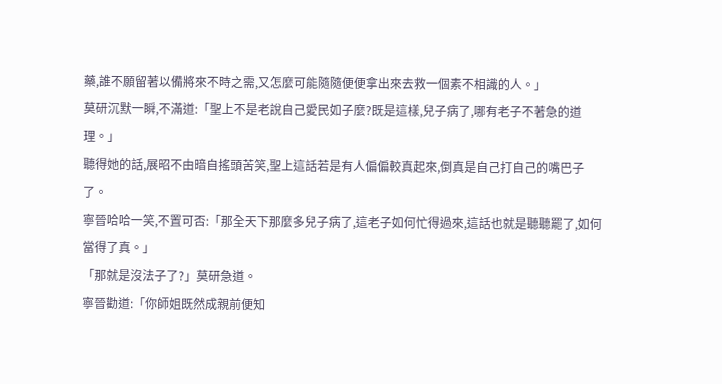藥,誰不願留著以備將來不時之需,又怎麼可能隨隨便便拿出來去救一個素不相識的人。」
莫研沉默一瞬,不滿道:「聖上不是老說自己愛民如子麼?既是這樣,兒子病了,哪有老子不著急的道理。」
聽得她的話,展昭不由暗自搖頭苦笑,聖上這話若是有人偏偏較真起來,倒真是自己打自己的嘴巴子了。
寧晉哈哈一笑,不置可否:「那全天下那麼多兒子病了,這老子如何忙得過來,這話也就是聽聽罷了,如何當得了真。」
「那就是沒法子了?」莫研急道。
寧晉勸道:「你師姐既然成親前便知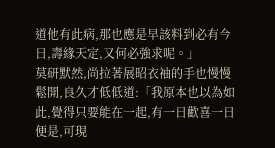道他有此病,那也應是早該料到必有今日,壽緣天定,又何必強求呢。」
莫研默然,尚拉著展昭衣袖的手也慢慢鬆開,良久才低低道:「我原本也以為如此,覺得只要能在一起,有一日歡喜一日便是,可現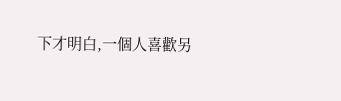下才明白,一個人喜歡另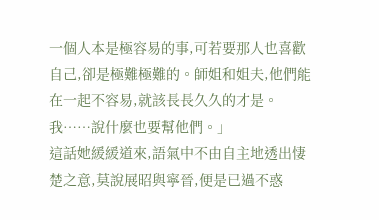一個人本是極容易的事,可若要那人也喜歡自己,卻是極難極難的。師姐和姐夫,他們能在一起不容易,就該長長久久的才是。我……說什麼也要幫他們。」
這話她緩緩道來,語氣中不由自主地透出悽楚之意,莫說展昭與寧晉,便是已過不惑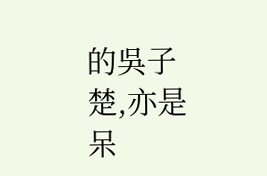的吳子楚,亦是呆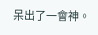呆出了一會神。